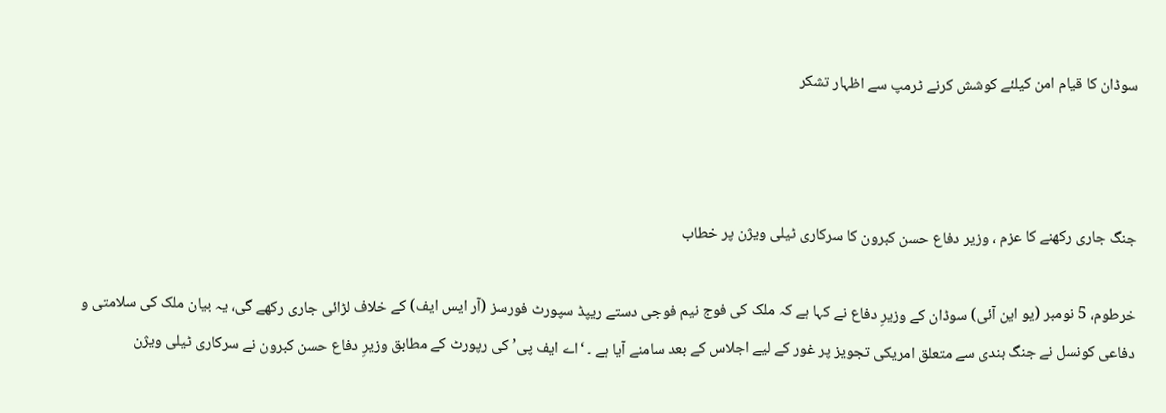سوڈان کا قیام امن کیلئے کوشش کرنے ٹرمپ سے اظہار تشکر



جنگ جاری رکھنے کا عزم ، وزیر دفاع حسن کبرون کا سرکاری ٹیلی ویژن پر خطاب

خرطوم، 5 نومبر (یو این آئی) سوڈان کے وزیرِ دفاع نے کہا ہے کہ ملک کی فوج نیم فوجی دستے ریپڈ سپورٹ فورسز (آر ایس ایف) کے خلاف لڑائی جاری رکھے گی، یہ بیان ملک کی سلامتی و دفاعی کونسل نے جنگ بندی سے متعلق امریکی تجویز پر غور کے لیے اجلاس کے بعد سامنے آیا ہے ۔ ‘اے ایف پی’ کی رپورٹ کے مطابق وزیرِ دفاع حسن کبرون نے سرکاری ٹیلی ویژن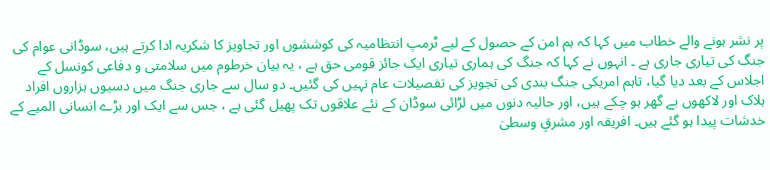پر نشر ہونے والے خطاب میں کہا کہ ہم امن کے حصول کے لیے ٹرمپ انتظامیہ کی کوششوں اور تجاویز کا شکریہ ادا کرتے ہیں، سوڈانی عوام کی جنگ کی تیاری جاری ہے ۔ انہوں نے کہا کہ جنگ کی ہماری تیاری ایک جائز قومی حق ہے ، یہ بیان خرطوم میں سلامتی و دفاعی کونسل کے اجلاس کے بعد دیا گیا، تاہم امریکی جنگ بندی کی تجویز کی تفصیلات عام نہیں کی گئیں۔ دو سال سے جاری جنگ میں دسیوں ہزاروں افراد ہلاک اور لاکھوں بے گھر ہو چکے ہیں، اور حالیہ دنوں میں لڑائی سوڈان کے نئے علاقوں تک پھیل گئی ہے ، جس سے ایک اور بڑے انسانی المیے کے خدشات پیدا ہو گئے ہیں۔ افریقہ اور مشرقِ وسطیٰ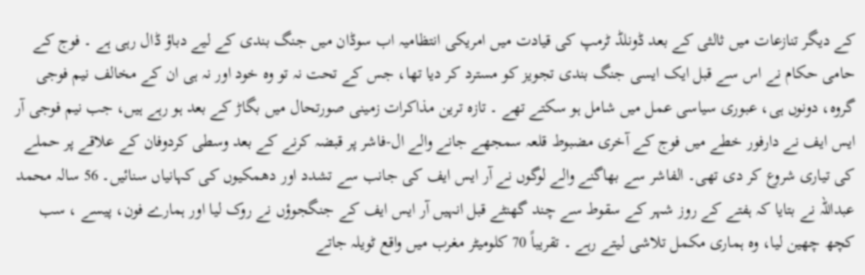کے دیگر تنازعات میں ثالثی کے بعد ڈونلڈ ٹرمپ کی قیادت میں امریکی انتظامیہ اب سوڈان میں جنگ بندی کے لیے دباؤ ڈال رہی ہے ۔ فوج کے حامی حکام نے اس سے قبل ایک ایسی جنگ بندی تجویز کو مسترد کر دیا تھا، جس کے تحت نہ تو وہ خود اور نہ ہی ان کے مخالف نیم فوجی گروہ، دونوں ہی، عبوری سیاسی عمل میں شامل ہو سکتے تھے ۔ تازہ ترین مذاکرات زمینی صورتحال میں بگاڑ کے بعد ہو رہے ہیں، جب نیم فوجی آر ایس ایف نے دارفور خطے میں فوج کے آخری مضبوط قلعہ سمجھے جانے والے ال-فاشر پر قبضہ کرنے کے بعد وسطی کردوفان کے علاقے پر حملے کی تیاری شروع کر دی تھی۔ الفاشر سے بھاگنے والے لوگوں نے آر ایس ایف کی جانب سے تشدد اور دھمکیوں کی کہانیاں سنائیں۔ 56 سالہ محمد عبداللہ نے بتایا کہ ہفتے کے روز شہر کے سقوط سے چند گھنٹے قبل انہیں آر ایس ایف کے جنگجوؤں نے روک لیا اور ہمارے فون، پیسے ، سب کچھ چھین لیا، وہ ہماری مکمل تلاشی لیتے رہے ۔ تقریباً 70 کلومیٹر مغرب میں واقع ٹویلہ جاتے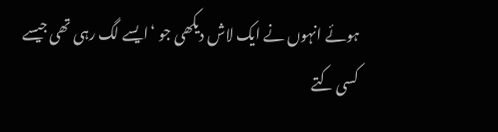ہوئے انہوں نے ایک لاش دیکھی جو ‘ایسے لگ رہی تھی جیسے کسی کتے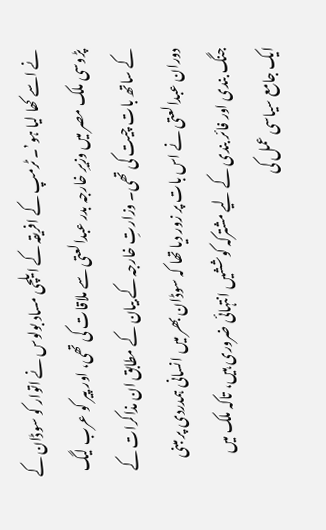نے اسے کھا لیا ہو’۔ ٹرمپ کے افریقہ کے ایلچی مساد بولوس نے اتوار کو سوڈان کے پڑوسی ملک مصر میں وزیرِ خارجہ بدر عبدالعتی سے ملاقات کی تھی، اور پیر کو عرب لیگ کے ساتھ بات چیت کی تھی۔ وزارتِ خارجہ کے بیان کے مطابق ان مذاکرات کے دوران عبدالعتی نے اس بات پر زور دیا تھا کہ سوڈان بھر میں انسانی ہمدردی پر مبنی جنگ بندی اور فائر بندی کے لیے مشترکہ کوششیں انتہائی ضروری ہیں، تاکہ ملک میں ایک جامع سیاسی عمل کی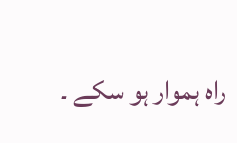راہ ہموار ہو سکے ۔